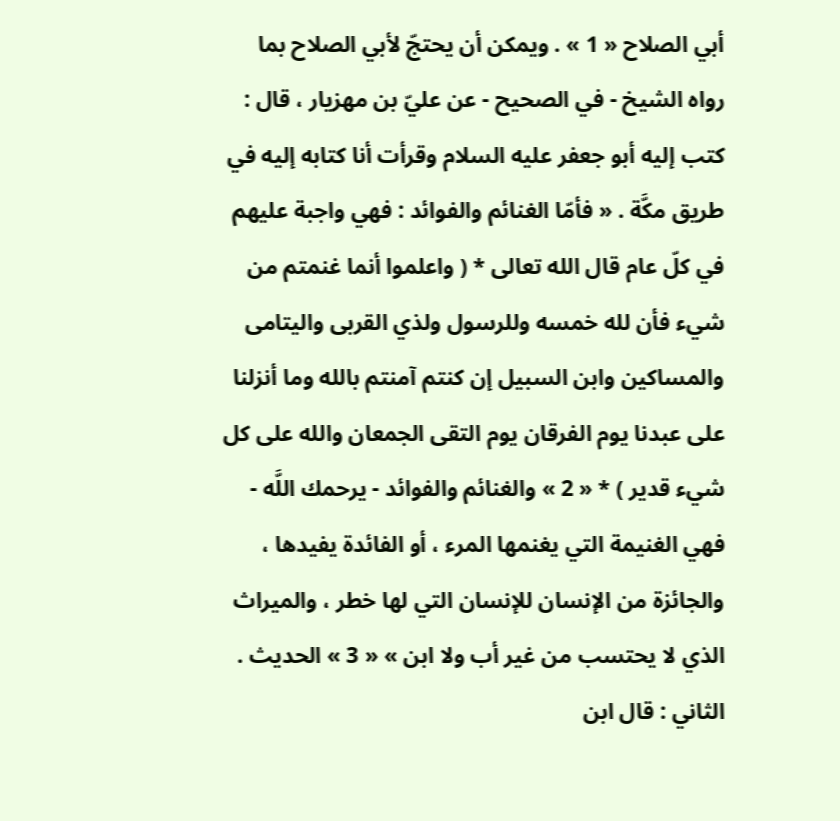أبي الصلاح « 1 » . ويمكن أن يحتجّ لأبي الصلاح بما رواه الشيخ - في الصحيح - عن عليّ بن مهزيار ، قال : كتب إليه أبو جعفر عليه السلام وقرأت أنا كتابه إليه في طريق مكَّة . « فأمّا الغنائم والفوائد : فهي واجبة عليهم في كلّ عام قال الله تعالى * ( واعلموا أنما غنمتم من شيء فأن لله خمسه وللرسول ولذي القربى واليتامى والمساكين وابن السبيل إن كنتم آمنتم بالله وما أنزلنا على عبدنا يوم الفرقان يوم التقى الجمعان والله على كل شيء قدير ) * « 2 » والغنائم والفوائد - يرحمك اللَّه - فهي الغنيمة التي يغنمها المرء ، أو الفائدة يفيدها ، والجائزة من الإنسان للإنسان التي لها خطر ، والميراث الذي لا يحتسب من غير أب ولا ابن » « 3 » الحديث .
الثاني : قال ابن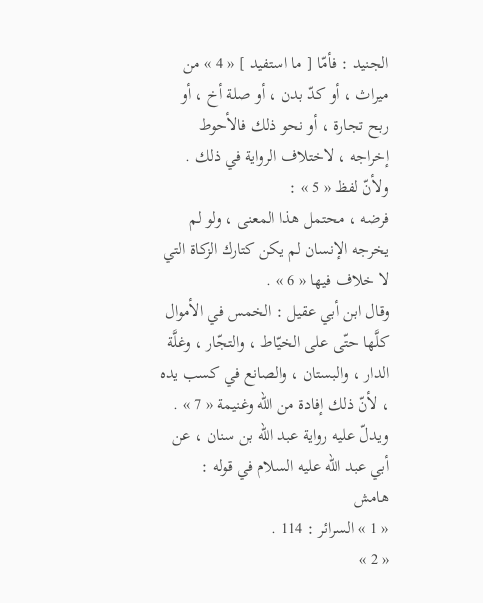الجنيد : فأمّا [ ما استفيد ] « 4 » من ميراث ، أو كدّ بدن ، أو صلة أخ ، أو ربح تجارة ، أو نحو ذلك فالأحوط إخراجه ، لاختلاف الرواية في ذلك . ولأنّ لفظ « 5 » :
فرضه ، محتمل هذا المعنى ، ولو لم يخرجه الإنسان لم يكن كتارك الزكاة التي لا خلاف فيها « 6 » .
وقال ابن أبي عقيل : الخمس في الأموال كلَّها حتّى على الخيّاط ، والتجّار ، وغلَّة الدار ، والبستان ، والصانع في كسب يده ، لأنّ ذلك إفادة من الله وغنيمة « 7 » .
ويدلّ عليه رواية عبد الله بن سنان ، عن أبي عبد الله عليه السلام في قوله :
هامش
« 1 » السرائر : 114 .
« 2 »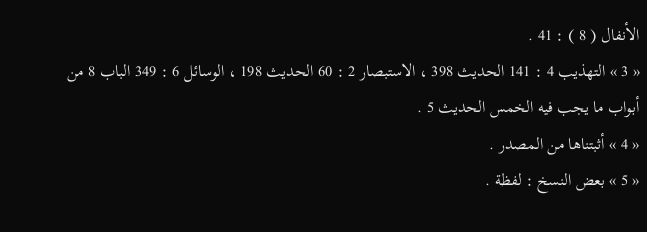الأنفال ( 8 ) : 41 .
« 3 » التهذيب 4 : 141 الحديث 398 ، الاستبصار 2 : 60 الحديث 198 ، الوسائل 6 : 349 الباب 8 من أبواب ما يجب فيه الخمس الحديث 5 .
« 4 » أثبتناها من المصدر .
« 5 » بعض النسخ : لفظة .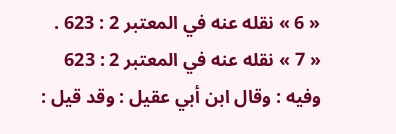« 6 » نقله عنه في المعتبر 2 : 623 .
« 7 » نقله عنه في المعتبر 2 : 623 وفيه : وقال ابن أبي عقيل : وقد قيل :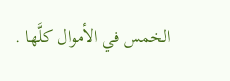الخمس في الأموال كلَّها .